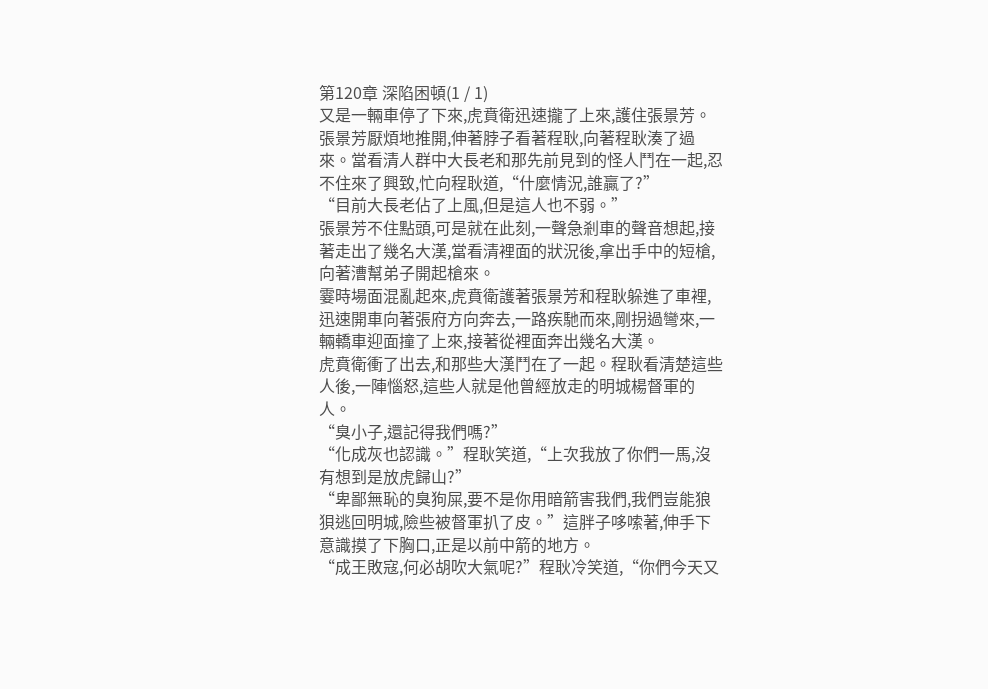第120章 深陷困頓(1 / 1)
又是一輛車停了下來,虎賁衛迅速攏了上來,護住張景芳。
張景芳厭煩地推開,伸著脖子看著程耿,向著程耿湊了過來。當看清人群中大長老和那先前見到的怪人鬥在一起,忍不住來了興致,忙向程耿道,“什麼情況,誰贏了?”
“目前大長老佔了上風,但是這人也不弱。”
張景芳不住點頭,可是就在此刻,一聲急剎車的聲音想起,接著走出了幾名大漢,當看清裡面的狀況後,拿出手中的短槍,向著漕幫弟子開起槍來。
霎時場面混亂起來,虎賁衛護著張景芳和程耿躲進了車裡,迅速開車向著張府方向奔去,一路疾馳而來,剛拐過彎來,一輛轎車迎面撞了上來,接著從裡面奔出幾名大漢。
虎賁衛衝了出去,和那些大漢鬥在了一起。程耿看清楚這些人後,一陣惱怒,這些人就是他曾經放走的明城楊督軍的人。
“臭小子,還記得我們嗎?”
“化成灰也認識。”程耿笑道,“上次我放了你們一馬,沒有想到是放虎歸山?”
“卑鄙無恥的臭狗屎,要不是你用暗箭害我們,我們豈能狼狽逃回明城,險些被督軍扒了皮。”這胖子哆嗦著,伸手下意識摸了下胸口,正是以前中箭的地方。
“成王敗寇,何必胡吹大氣呢?”程耿冷笑道,“你們今天又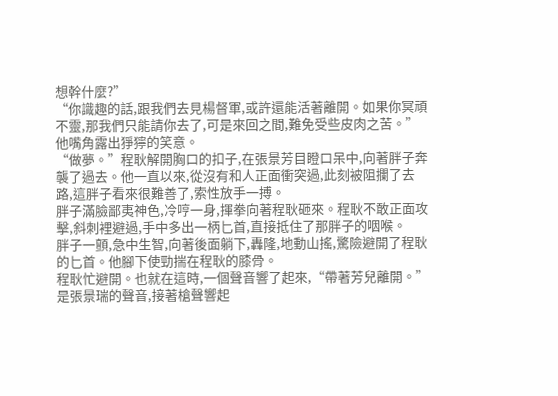想幹什麼?”
“你識趣的話,跟我們去見楊督軍,或許還能活著離開。如果你冥頑不靈,那我們只能請你去了,可是來回之間,難免受些皮肉之苦。”他嘴角露出猙獰的笑意。
“做夢。”程耿解開胸口的扣子,在張景芳目瞪口呆中,向著胖子奔襲了過去。他一直以來,從沒有和人正面衝突過,此刻被阻攔了去路,這胖子看來很難善了,索性放手一搏。
胖子滿臉鄙夷神色,冷哼一身,揮拳向著程耿砸來。程耿不敢正面攻擊,斜刺裡避過,手中多出一柄匕首,直接抵住了那胖子的咽喉。
胖子一顫,急中生智,向著後面躺下,轟隆,地動山搖,驚險避開了程耿的匕首。他腳下使勁揣在程耿的膝骨。
程耿忙避開。也就在這時,一個聲音響了起來,“帶著芳兒離開。”是張景瑞的聲音,接著槍聲響起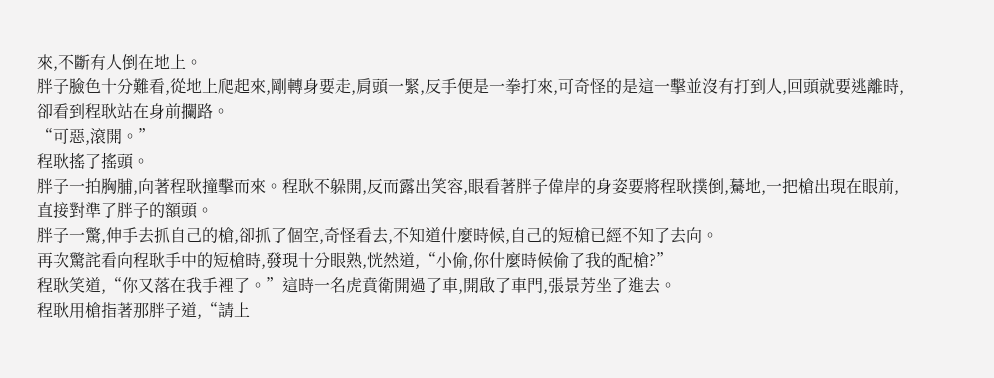來,不斷有人倒在地上。
胖子臉色十分難看,從地上爬起來,剛轉身要走,肩頭一緊,反手便是一拳打來,可奇怪的是這一擊並沒有打到人,回頭就要逃離時,卻看到程耿站在身前攔路。
“可惡,滾開。”
程耿搖了搖頭。
胖子一拍胸脯,向著程耿撞擊而來。程耿不躲開,反而露出笑容,眼看著胖子偉岸的身姿要將程耿撲倒,驀地,一把槍出現在眼前,直接對準了胖子的額頭。
胖子一驚,伸手去抓自己的槍,卻抓了個空,奇怪看去,不知道什麼時候,自己的短槍已經不知了去向。
再次驚詫看向程耿手中的短槍時,發現十分眼熟,恍然道,“小偷,你什麼時候偷了我的配槍?”
程耿笑道,“你又落在我手裡了。”這時一名虎賁衛開過了車,開啟了車門,張景芳坐了進去。
程耿用槍指著那胖子道,“請上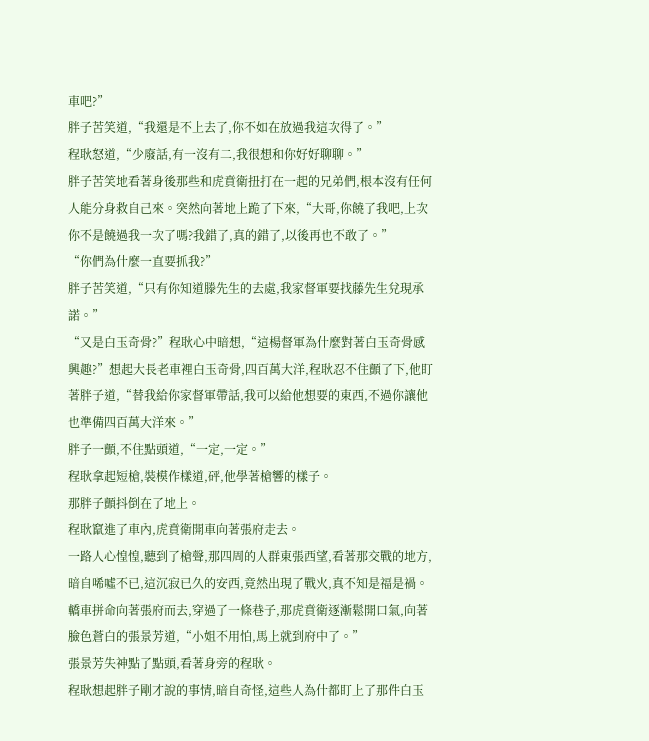車吧?”
胖子苦笑道,“我還是不上去了,你不如在放過我這次得了。”
程耿怒道,“少廢話,有一沒有二,我很想和你好好聊聊。”
胖子苦笑地看著身後那些和虎賁衛扭打在一起的兄弟們,根本沒有任何人能分身救自己來。突然向著地上跪了下來,“大哥,你饒了我吧,上次你不是饒過我一次了嗎?我錯了,真的錯了,以後再也不敢了。”
“你們為什麼一直要抓我?”
胖子苦笑道,“只有你知道滕先生的去處,我家督軍要找藤先生兌現承諾。”
“又是白玉奇骨?”程耿心中暗想,“這楊督軍為什麼對著白玉奇骨感興趣?”想起大長老車裡白玉奇骨,四百萬大洋,程耿忍不住顫了下,他盯著胖子道,“替我給你家督軍帶話,我可以給他想要的東西,不過你讓他也準備四百萬大洋來。”
胖子一顫,不住點頭道,“一定,一定。”
程耿拿起短槍,裝模作樣道,砰,他學著槍響的樣子。
那胖子顫抖倒在了地上。
程耿竄進了車內,虎賁衛開車向著張府走去。
一路人心惶惶,聽到了槍聲,那四周的人群東張西望,看著那交戰的地方,暗自唏噓不已,這沉寂已久的安西,竟然出現了戰火,真不知是福是禍。
轎車拼命向著張府而去,穿過了一條巷子,那虎賁衛逐漸鬆開口氣,向著臉色蒼白的張景芳道,“小姐不用怕,馬上就到府中了。”
張景芳失神點了點頭,看著身旁的程耿。
程耿想起胖子剛才說的事情,暗自奇怪,這些人為什都盯上了那件白玉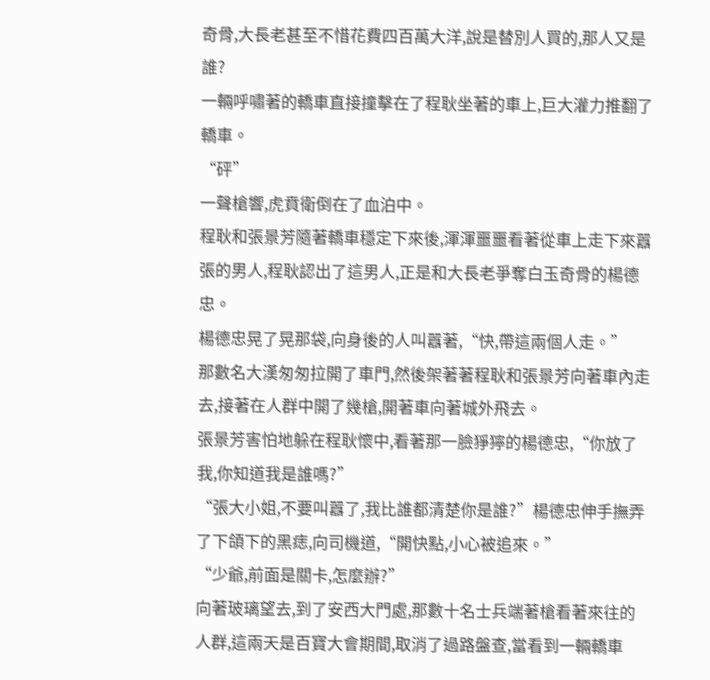奇骨,大長老甚至不惜花費四百萬大洋,說是替別人買的,那人又是誰?
一輛呼嘯著的轎車直接撞擊在了程耿坐著的車上,巨大灌力推翻了轎車。
“砰”
一聲槍響,虎賁衛倒在了血泊中。
程耿和張景芳隨著轎車穩定下來後,渾渾噩噩看著從車上走下來囂張的男人,程耿認出了這男人,正是和大長老爭奪白玉奇骨的楊德忠。
楊德忠晃了晃那袋,向身後的人叫囂著,“快,帶這兩個人走。”
那數名大漢匆匆拉開了車門,然後架著著程耿和張景芳向著車內走去,接著在人群中開了幾槍,開著車向著城外飛去。
張景芳害怕地躲在程耿懷中,看著那一臉猙獰的楊德忠,“你放了我,你知道我是誰嗎?”
“張大小姐,不要叫囂了,我比誰都清楚你是誰?”楊德忠伸手撫弄了下頜下的黑痣,向司機道,“開快點,小心被追來。”
“少爺,前面是關卡,怎麼辦?”
向著玻璃望去,到了安西大門處,那數十名士兵端著槍看著來往的人群,這兩天是百寶大會期間,取消了過路盤查,當看到一輛轎車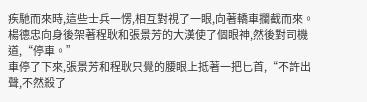疾馳而來時,這些士兵一愣,相互對視了一眼,向著轎車攔截而來。
楊德忠向身後架著程耿和張景芳的大漢使了個眼神,然後對司機道,“停車。”
車停了下來,張景芳和程耿只覺的腰眼上抵著一把匕首,“不許出聲,不然殺了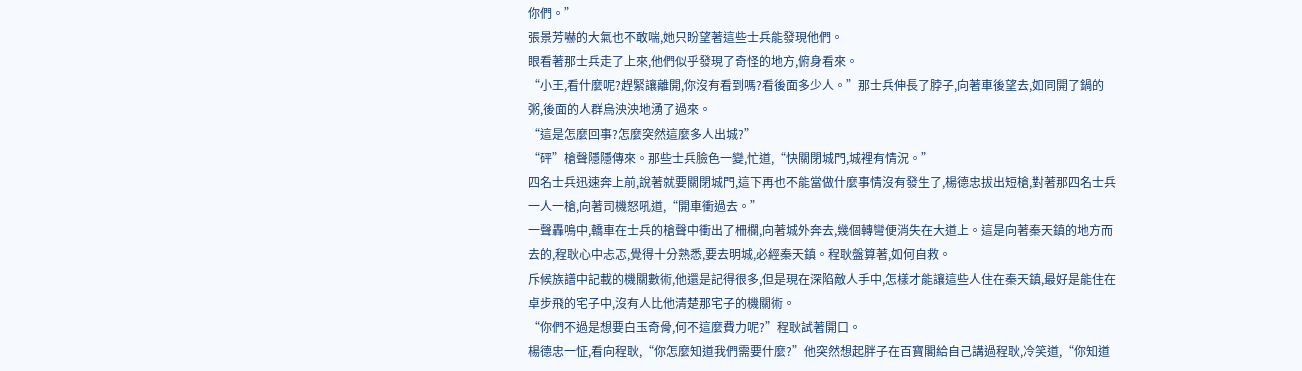你們。”
張景芳嚇的大氣也不敢喘,她只盼望著這些士兵能發現他們。
眼看著那士兵走了上來,他們似乎發現了奇怪的地方,俯身看來。
“小王,看什麼呢?趕緊讓離開,你沒有看到嗎?看後面多少人。”那士兵伸長了脖子,向著車後望去,如同開了鍋的粥,後面的人群烏泱泱地湧了過來。
“這是怎麼回事?怎麼突然這麼多人出城?”
“砰”槍聲隱隱傳來。那些士兵臉色一變,忙道,“快關閉城門,城裡有情況。”
四名士兵迅速奔上前,說著就要關閉城門,這下再也不能當做什麼事情沒有發生了,楊德忠拔出短槍,對著那四名士兵一人一槍,向著司機怒吼道,“開車衝過去。”
一聲轟鳴中,轎車在士兵的槍聲中衝出了柵欄,向著城外奔去,幾個轉彎便消失在大道上。這是向著秦天鎮的地方而去的,程耿心中忐忑,覺得十分熟悉,要去明城,必經秦天鎮。程耿盤算著,如何自救。
斥候族譜中記載的機關數術,他還是記得很多,但是現在深陷敵人手中,怎樣才能讓這些人住在秦天鎮,最好是能住在卓步飛的宅子中,沒有人比他清楚那宅子的機關術。
“你們不過是想要白玉奇骨,何不這麼費力呢?”程耿試著開口。
楊德忠一怔,看向程耿,“你怎麼知道我們需要什麼?”他突然想起胖子在百寶閣給自己講過程耿,冷笑道,“你知道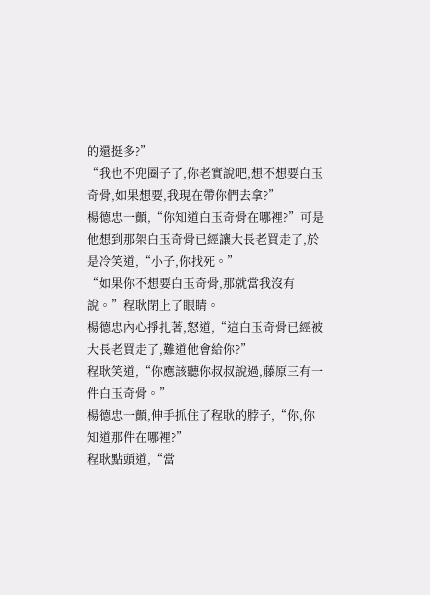的還挺多?”
“我也不兜圈子了,你老實說吧,想不想要白玉奇骨,如果想要,我現在帶你們去拿?”
楊德忠一顫,“你知道白玉奇骨在哪裡?”可是他想到那架白玉奇骨已經讓大長老買走了,於是冷笑道,“小子,你找死。”
“如果你不想要白玉奇骨,那就當我沒有說。”程耿閉上了眼睛。
楊德忠內心掙扎著,怒道,“這白玉奇骨已經被大長老買走了,難道他會給你?”
程耿笑道,“你應該聽你叔叔說過,藤原三有一件白玉奇骨。”
楊德忠一顫,伸手抓住了程耿的脖子,“你,你知道那件在哪裡?”
程耿點頭道,“當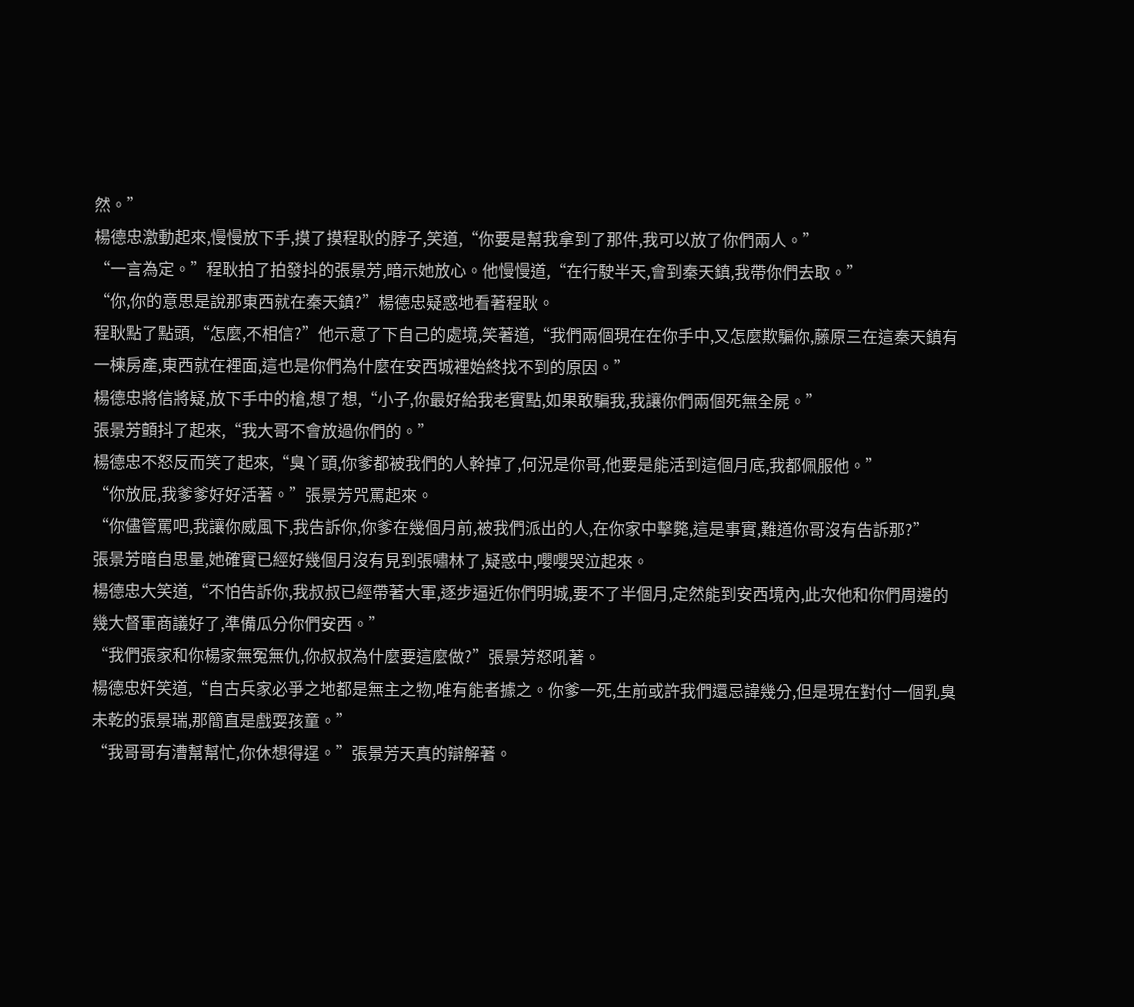然。”
楊德忠激動起來,慢慢放下手,摸了摸程耿的脖子,笑道,“你要是幫我拿到了那件,我可以放了你們兩人。”
“一言為定。”程耿拍了拍發抖的張景芳,暗示她放心。他慢慢道,“在行駛半天,會到秦天鎮,我帶你們去取。”
“你,你的意思是說那東西就在秦天鎮?”楊德忠疑惑地看著程耿。
程耿點了點頭,“怎麼,不相信?”他示意了下自己的處境,笑著道,“我們兩個現在在你手中,又怎麼欺騙你,藤原三在這秦天鎮有一棟房產,東西就在裡面,這也是你們為什麼在安西城裡始終找不到的原因。”
楊德忠將信將疑,放下手中的槍,想了想,“小子,你最好給我老實點,如果敢騙我,我讓你們兩個死無全屍。”
張景芳顫抖了起來,“我大哥不會放過你們的。”
楊德忠不怒反而笑了起來,“臭丫頭,你爹都被我們的人幹掉了,何況是你哥,他要是能活到這個月底,我都佩服他。”
“你放屁,我爹爹好好活著。”張景芳咒罵起來。
“你儘管罵吧,我讓你威風下,我告訴你,你爹在幾個月前,被我們派出的人,在你家中擊斃,這是事實,難道你哥沒有告訴那?”
張景芳暗自思量,她確實已經好幾個月沒有見到張嘯林了,疑惑中,嚶嚶哭泣起來。
楊德忠大笑道,“不怕告訴你,我叔叔已經帶著大軍,逐步逼近你們明城,要不了半個月,定然能到安西境內,此次他和你們周邊的幾大督軍商議好了,準備瓜分你們安西。”
“我們張家和你楊家無冤無仇,你叔叔為什麼要這麼做?”張景芳怒吼著。
楊德忠奸笑道,“自古兵家必爭之地都是無主之物,唯有能者據之。你爹一死,生前或許我們還忌諱幾分,但是現在對付一個乳臭未乾的張景瑞,那簡直是戲耍孩童。”
“我哥哥有漕幫幫忙,你休想得逞。”張景芳天真的辯解著。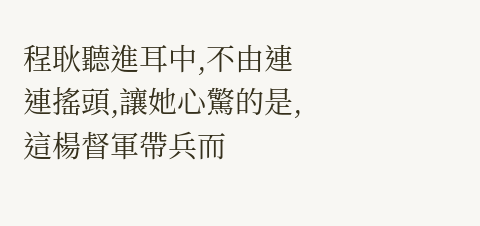程耿聽進耳中,不由連連搖頭,讓她心驚的是,這楊督軍帶兵而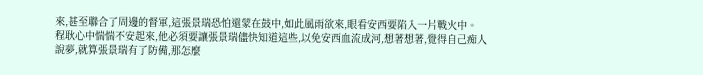來,甚至聯合了周邊的督軍,這張景瑞恐怕還蒙在鼓中,如此風雨欲來,眼看安西要陷入一片戰火中。
程耿心中惴惴不安起來,他必須要讓張景瑞儘快知道這些,以免安西血流成河,想著想著,覺得自己痴人說夢,就算張景瑞有了防備,那怎麼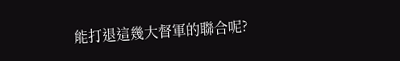能打退這幾大督軍的聯合呢?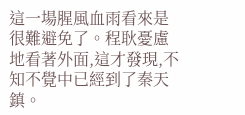這一場腥風血雨看來是很難避免了。程耿憂慮地看著外面,這才發現,不知不覺中已經到了秦天鎮。